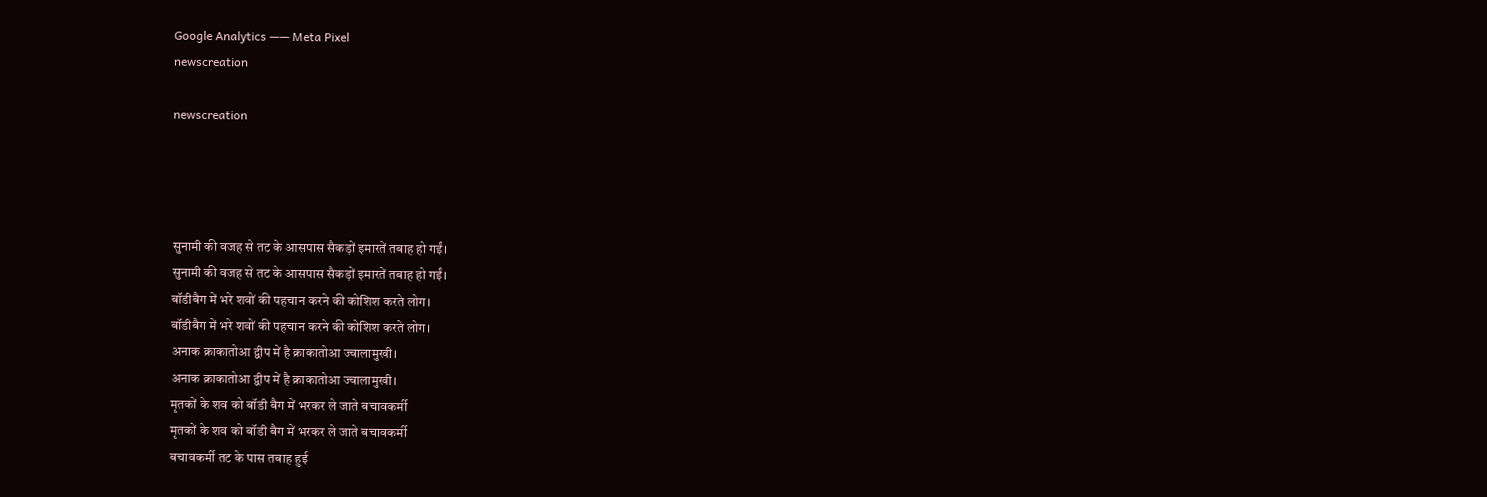Google Analytics —— Meta Pixel
newscreation

newscreation




सुनामी की वजह से तट के आसपास सैकड़ों इमारतें तबाह हो गईं।
सुनामी की वजह से तट के आसपास सैकड़ों इमारतें तबाह हो गईं।
बॉडीबैग में भरे शवों की पहचान करने की कोशिश करते लोग।
बॉडीबैग में भरे शवों की पहचान करने की कोशिश करते लोग।
अनाक क्राकातोआ द्वीप में है क्राकातोआ ज्वालामुखी।
अनाक क्राकातोआ द्वीप में है क्राकातोआ ज्वालामुखी।
मृतकों के शव को बॉडी बैग में भरकर ले जाते बचावकर्मी
मृतकों के शव को बॉडी बैग में भरकर ले जाते बचावकर्मी
बचावकर्मी तट के पास तबाह हुई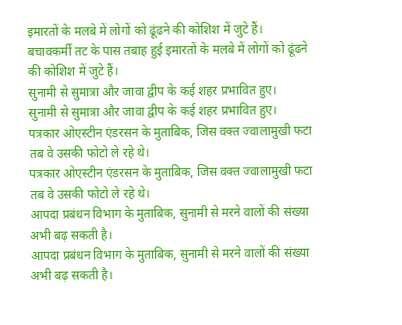इमारतों के मलबे में लोगों को ढूंढने की कोशिश में जुटे हैं।
बचावकर्मी तट के पास तबाह हुई इमारतों के मलबे में लोगों को ढूंढने की कोशिश में जुटे हैं।
सुनामी से सुमात्रा और जावा द्वीप के कई शहर प्रभावित हुए।
सुनामी से सुमात्रा और जावा द्वीप के कई शहर प्रभावित हुए।
पत्रकार ओएस्टीन एंडरसन के मुताबिक, जिस वक्त ज्वालामुखी फटा तब वे उसकी फोटो ले रहे थे।
पत्रकार ओएस्टीन एंडरसन के मुताबिक, जिस वक्त ज्वालामुखी फटा तब वे उसकी फोटो ले रहे थे।
आपदा प्रबंधन विभाग के मुताबिक, सुनामी से मरने वालों की संख्या अभी बढ़ सकती है।
आपदा प्रबंधन विभाग के मुताबिक, सुनामी से मरने वालों की संख्या अभी बढ़ सकती है।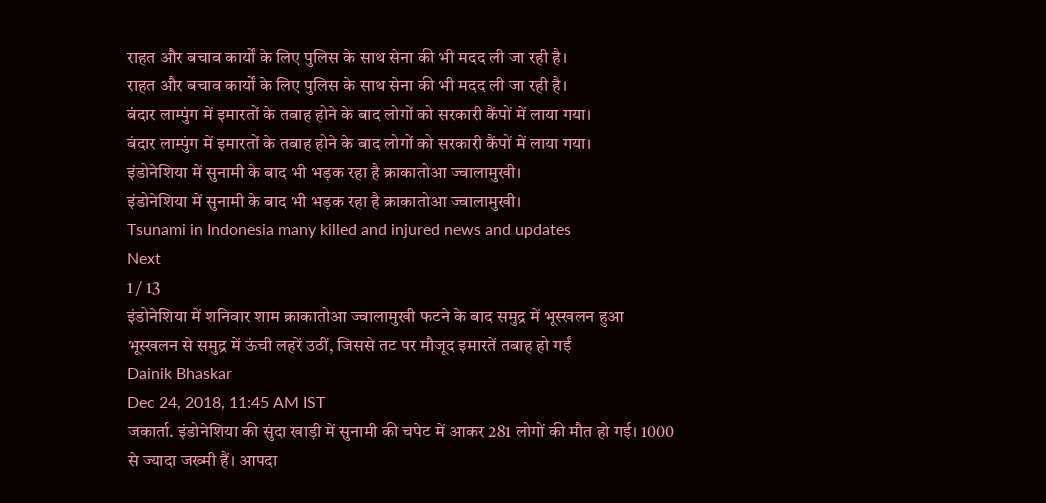राहत और बचाव कार्यों के लिए पुलिस के साथ सेना की भी मदद ली जा रही है।
राहत और बचाव कार्यों के लिए पुलिस के साथ सेना की भी मदद ली जा रही है।
बंदार लाम्पुंग में इमारतों के तबाह होने के बाद लोगों को सरकारी कैंपों में लाया गया।
बंदार लाम्पुंग में इमारतों के तबाह होने के बाद लोगों को सरकारी कैंपों में लाया गया।
इंडोनेशिया में सुनामी के बाद भी भड़क रहा है क्राकातोआ ज्वालामुखी।
इंडोनेशिया में सुनामी के बाद भी भड़क रहा है क्राकातोआ ज्वालामुखी।
Tsunami in Indonesia many killed and injured news and updates
Next
1 / 13
इंडोनेशिया में शनिवार शाम क्राकातोआ ज्वालामुखी फटने के बाद समुद्र में भूस्खलन हुआ
भूस्खलन से समुद्र में ऊंची लहरें उठीं, जिससे तट पर मौजूद इमारतें तबाह हो गईं
Dainik Bhaskar
Dec 24, 2018, 11:45 AM IST
जकार्ता. इंडोनेशिया की सुंदा खाड़ी में सुनामी की चपेट में आकर 281 लोगों की मौत हो गई। 1000 से ज्यादा जख्मी हैं। आपदा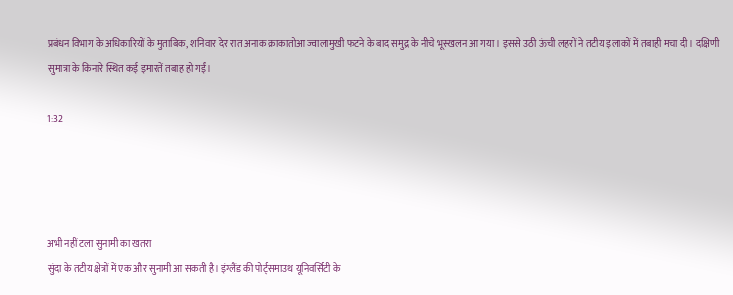प्रबंधन विभाग के अधिकारियों के मुताबिक, शनिवार देर रात अनाक क्राकातोआ ज्वालामुखी फटने के बाद समुद्र के नीचे भूस्खलन आ गया। इससे उठी ऊंची लहरों ने तटीय इलाकों में तबाही मचा दी। दक्षिणी सुमात्रा के किनारे स्थित कई इमारतें तबाह हो गईं।

1:32




अभी नहीं टला सुनामी का खतरा
सुंदा के तटीय क्षेत्रों में एक और सुनामी आ सकती है। इंग्लैंड की पोर्ट्समाउथ यूनिवर्सिटी के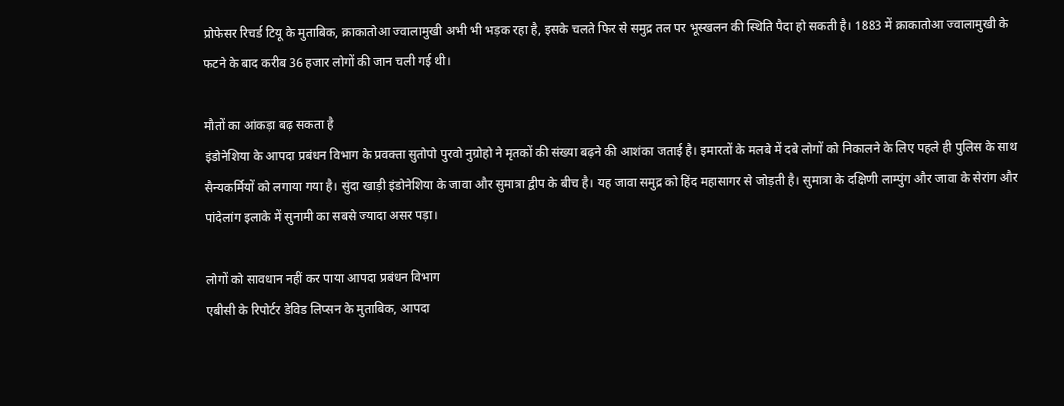प्रोफेसर रिचर्ड टियू के मुताबिक, क्राकातोआ ज्वालामुखी अभी भी भड़क रहा है, इसके चलते फिर से समुद्र तल पर भूस्खलन की स्थिति पैदा हो सकती है। 1883 में क्राकातोआ ज्वालामुखी के फटने के बाद करीब 36 हजार लोगों की जान चली गई थी।

मौतों का आंकड़ा बढ़ सकता है
इंडोनेशिया के आपदा प्रबंधन विभाग के प्रवक्ता सुतोपो पुरवो नुग्रोहो ने मृतकों की संख्या बढ़ने की आशंका जताई है। इमारतों के मलबे में दबे लोगों को निकालने के लिए पहले ही पुलिस के साथ सैन्यकर्मियों को लगाया गया है। सुंदा खाड़ी इंडोनेशिया के जावा और सुमात्रा द्वीप के बीच है। यह जावा समुद्र को हिंद महासागर से जोड़ती है। सुमात्रा के दक्षिणी लाम्पुंग और जावा के सेरांग और पांदेलांग इलाके में सुनामी का सबसे ज्यादा असर पड़ा।

लोगों को सावधान नहीं कर पाया आपदा प्रबंधन विभाग
एबीसी के रिपोर्टर डेविड लिप्सन के मुताबिक, आपदा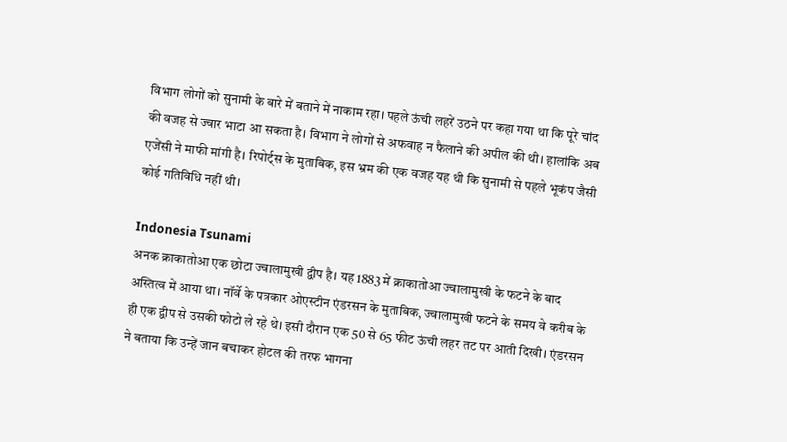विभाग लोगों को सुनामी के बारे में बताने में नाकाम रहा। पहले ऊंची लहरें उठने पर कहा गया था कि पूरे चांद की वजह से ज्वार भाटा आ सकता है। विभाग ने लोगों से अफवाह न फैलाने की अपील की थी। हालांकि अब एजेंसी ने माफी मांगी है। रिपोर्ट्स के मुताबिक, इस भ्रम की एक वजह यह थी कि सुनामी से पहले भूकंप जैसी कोई गतिविधि नहीं थी।

Indonesia Tsunami
अनक क्राकातोआ एक छोटा ज्वालामुखी द्वीप है। यह 1883 में क्राकातोआ ज्वालामुखी के फटने के बाद अस्तित्व में आया था। नॉर्वे के पत्रकार ओएस्टीन एंडरसन के मुताबिक, ज्वालामुखी फटने के समय वे करीब के ही एक द्वीप से उसकी फोटो ले रहे थे। इसी दौरान एक 50 से 65 फीट ऊंची लहर तट पर आती दिखी। एंडरसन ने बताया कि उन्हें जान बचाकर होटल की तरफ भागना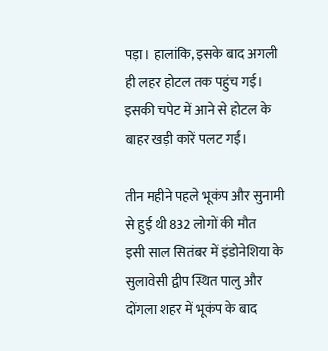पड़ा। हालांकि, इसके बाद अगली ही लहर होटल तक पहुंच गई। इसकी चपेट में आने से होटल के बाहर खड़ी कारें पलट गईं।

तीन महीने पहले भूकंप और सुनामी से हुई थी 832 लोगों की मौत
इसी साल सितंबर में इंडोनेशिया के सुलावेसी द्वीप स्थित पालु और दोंगला शहर में भूकंप के बाद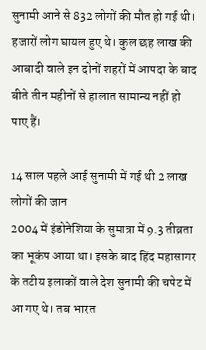सुनामी आने से 832 लोगों की मौत हो गई थी। हजारों लोग घायल हुए थे। कुल छह लाख की आबादी वाले इन दोनों शहरों में आपदा के बाद बीते तीन महीनों से हालात सामान्य नहीं हो पाए हैं।

14 साल पहले आई सुनामी में गई थी 2 लाख लोगों की जान
2004 में इंडोनेशिया के सुमात्रा में 9.3 तीव्रता का भूकंप आया था। इसके बाद हिंद महासागर के तटीय इलाकों वाले देश सुनामी की चपेट में आ गए थे। तब भारत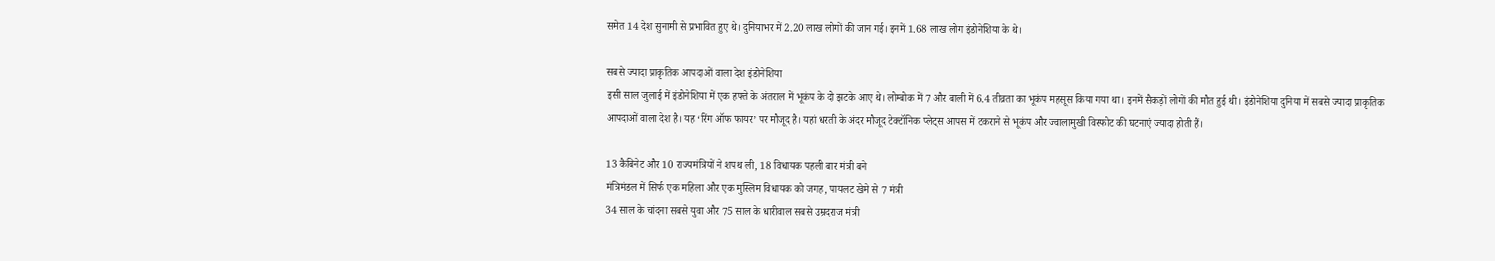समेत 14 देश सुनामी से प्रभावित हुए थे। दुनियाभर में 2.20 लाख लोगों की जान गई। इनमें 1.68 लाख लोग इंडोनेशिया के थे।

सबसे ज्यादा प्राकृतिक आपदाओं वाला देश इंडोनेशिया
इसी साल जुलाई में इंडोनेशिया में एक हफ्ते के अंतराल में भूकंप के दो झटके आए थे। लोम्बोक में 7 और बाली में 6.4 तीव्रता का भूकंप महसूस किया गया था। इनमें सैकड़ों लोगों की मौत हुई थी। इंडोनेशिया दुनिया में सबसे ज्यादा प्राकृतिक आपदाओं वाला देश है। यह ‘रिंग ऑफ फायर’ पर मौजूद है। यहां धरती के अंदर मौजूद टेक्टॉनिक प्लेट्स आपस में टकराने से भूकंप और ज्वालामुखी विस्फोट की घटनाएं ज्यादा होती हैं।

13 कैबिनेट और 10 राज्यमंत्रियों ने शपथ ली, 18 विधायक पहली बार मंत्री बने
मंत्रिमंडल में सिर्फ एक महिला और एक मुस्लिम विधायक को जगह, पायलट खेमे से 7 मंत्री
34 साल के चांदना सबसे युवा और 75 साल के धारीवाल सबसे उम्रदराज मंत्री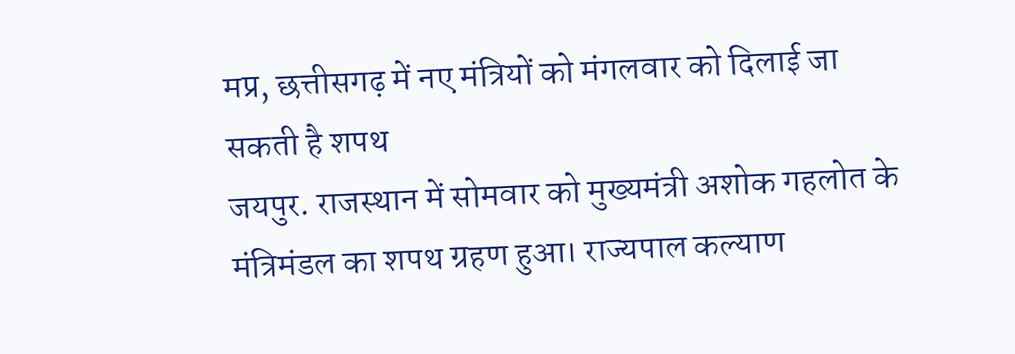मप्र, छत्तीसगढ़ में नए मंत्रियों को मंगलवार को दिलाई जा सकती है शपथ
जयपुर. राजस्थान में सोमवार को मुख्यमंत्री अशोक गहलोत के मंत्रिमंडल का शपथ ग्रहण हुआ। राज्यपाल कल्याण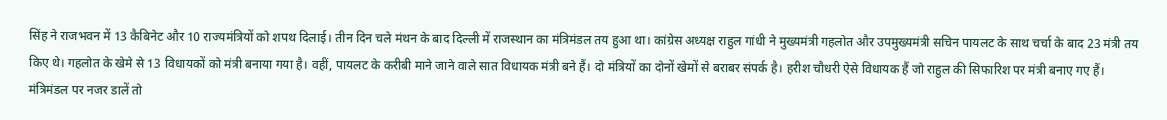सिंह ने राजभवन में 13 कैबिनेट और 10 राज्यमंत्रियों को शपथ दिलाई। तीन दिन चले मंथन के बाद दिल्ली में राजस्थान का मंत्रिमंडल तय हुआ था। कांग्रेस अध्यक्ष राहुल गांधी ने मुख्यमंत्री गहलोत और उपमुख्यमंत्री सचिन पायलट के साथ चर्चा के बाद 23 मंत्री तय किए थे। गहलोत के खेमे से 13 विधायकों को मंत्री बनाया गया है। वहीं, पायलट के करीबी माने जाने वाले सात विधायक मंत्री बने हैं। दो मंत्रियों का दोनों खेमों से बराबर संपर्क है। हरीश चौधरी ऐसे विधायक हैं जो राहुल की सिफारिश पर मंत्री बनाए गए हैं।
मंत्रिमंडल पर नजर डालें तो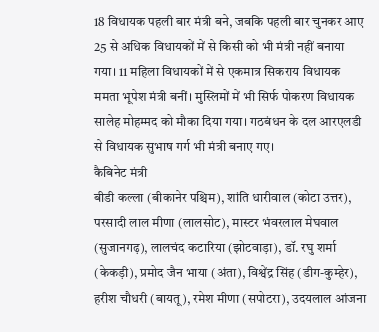18 विधायक पहली बार मंत्री बने, जबकि पहली बार चुनकर आए 25 से अधिक विधायकों में से किसी को भी मंत्री नहीं बनाया गया। 11 महिला विधायकों में से एकमात्र सिकराय विधायक ममता भूपेश मंत्री बनीं। मुस्लिमों में भी सिर्फ पोकरण विधायक सालेह मोहम्मद को मौका दिया गया। गठबंधन के दल आरएलडी से विधायक सुभाष गर्ग भी मंत्री बनाए गए।
कैबिनेट मंत्री
बीडी कल्ला (बीकानेर पश्चिम), शांति धारीवाल (कोटा उत्तर), परसादी लाल मीणा (लालसोट), मास्टर भंवरलाल मेघवाल (सुजानगढ़), लालचंद कटारिया (झोटवाड़ा), डॉ. रघु शर्मा (केकड़ी), प्रमोद जैन भाया (अंता), विश्वेंद्र सिंह (डीग-कुम्हेर), हरीश चौधरी (बायतू), रमेश मीणा (सपोटरा), उदयलाल आंजना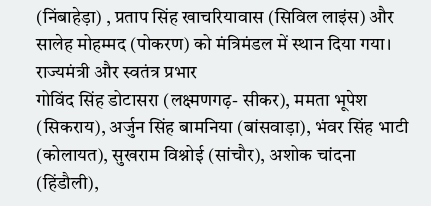(निंबाहेड़ा) , प्रताप सिंह खाचरियावास (सिविल लाइंस) और सालेह मोहम्मद (पोकरण) को मंत्रिमंडल में स्थान दिया गया।
राज्यमंत्री और स्वतंत्र प्रभार
गोविंद सिंह डोटासरा (लक्ष्मणगढ़- सीकर), ममता भूपेश (सिकराय), अर्जुन सिंह बामनिया (बांसवाड़ा), भंवर सिंह भाटी (कोलायत), सुखराम विश्नोई (सांचौर), अशोक चांदना (हिंडौली),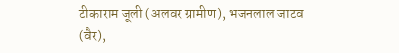टीकाराम जूली (अलवर ग्रामीण), भजनलाल जाटव (वैर),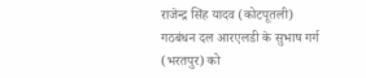राजेन्द्र सिंह यादव (कोटपूतली) गठबंधन दल आरएलडी के सुभाष गर्ग (भरतपुर) को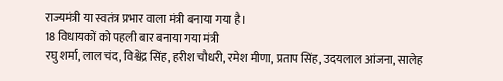राज्यमंत्री या स्वतंत्र प्रभार वाला मंत्री बनाया गया है।
18 विधायकों को पहली बार बनाया गया मंत्री
रघु शर्मा, लाल चंद, विश्वेंद्र सिंह, हरीश चौधरी, रमेश मीणा, प्रताप सिंह, उदयलाल आंजना, सालेह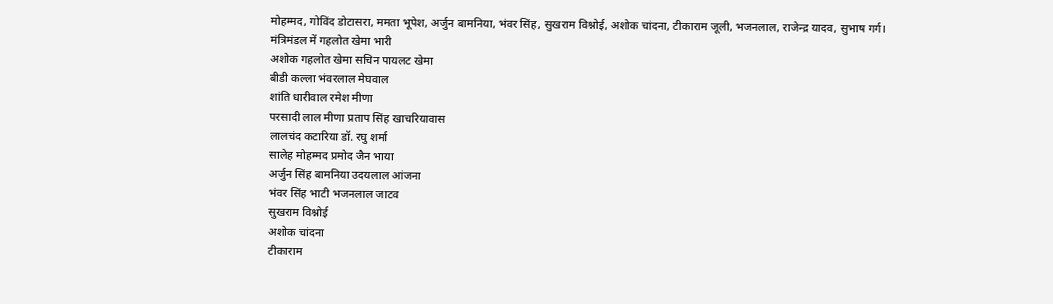मोहम्मद, गोविंद डोटासरा, ममता भूपेश, अर्जुन बामनिया, भंवर सिंह, सुखराम विश्नोई, अशोक चांदना, टीकाराम जूली, भजनलाल, राजेन्द्र यादव, सुभाष गर्ग।
मंत्रिमंडल में गहलोत खेमा भारी
अशोक गहलोत खेमा सचिन पायलट खेमा
बीडी कल्ला भंवरलाल मेघवाल
शांति धारीवाल रमेश मीणा
परसादी लाल मीणा प्रताप सिंह खाचरियावास
लालचंद कटारिया डॉ. रघु शर्मा
सालेह मोहम्मद प्रमोद जैन भाया
अर्जुन सिंह बामनिया उदयलाल आंजना
भंवर सिंह भाटी भजनलाल जाटव
सुखराम विश्नोई
अशोक चांदना
टीकाराम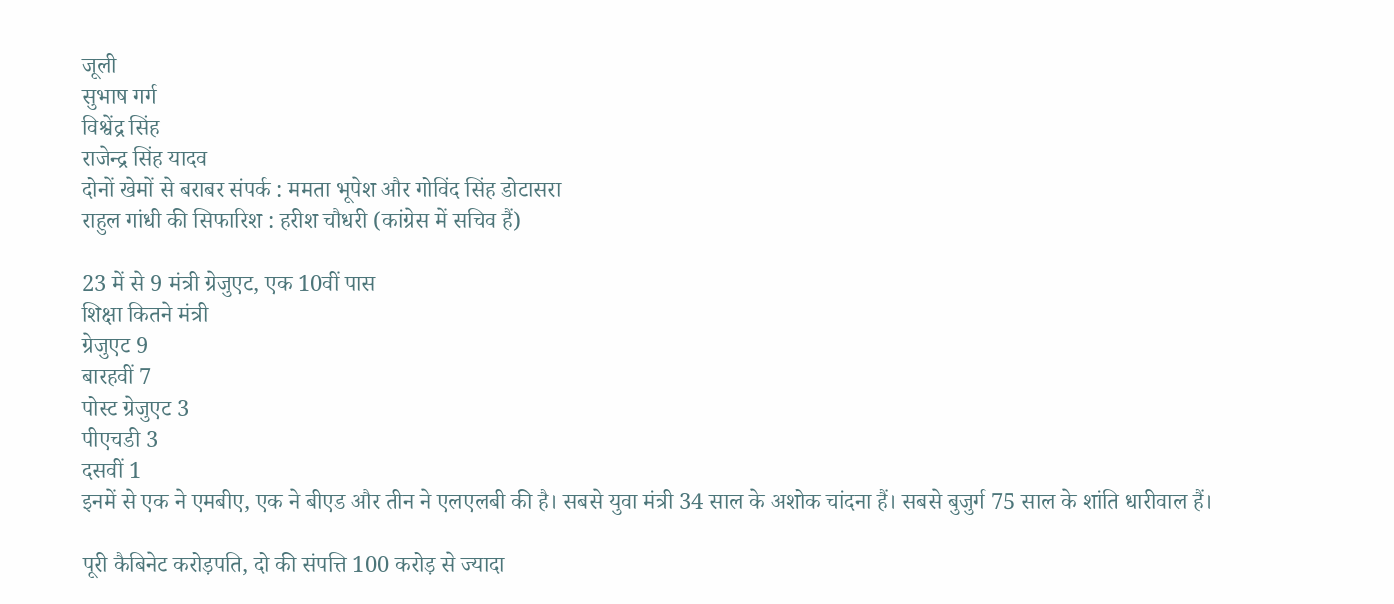जूली
सुभाष गर्ग
विश्वेंद्र सिंह
राजेन्द्र सिंह यादव
दोनों खेमों से बराबर संपर्क : ममता भूपेश और गोविंद सिंह डोटासरा
राहुल गांधी की सिफारिश : हरीश चौधरी (कांग्रेस में सचिव हैं)

23 में से 9 मंत्री ग्रेजुएट, एक 10वीं पास
शिक्षा कितने मंत्री
ग्रेजुएट 9
बारहवीं 7
पोस्ट ग्रेजुएट 3
पीएचडी 3
दसवीं 1
इनमें से एक ने एमबीए, एक ने बीएड और तीन ने एलएलबी की है। सबसे युवा मंत्री 34 साल के अशोक चांदना हैं। सबसे बुजुर्ग 75 साल के शांति धारीवाल हैं।

पूरी कैबिनेट करोड़पति, दो की संपत्ति 100 करोड़ से ज्यादा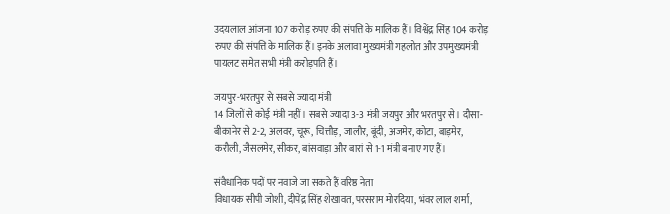उदयलाल आंजना 107 करोड़ रुपए की संपत्ति के मालिक हैं। विश्वेंद्र सिंह 104 करोड़ रुपए की संपत्ति के मालिक हैं। इनके अलावा मुख्यमंत्री गहलोत और उपमुख्यमंत्री पायलट समेत सभी मंत्री करोड़पति हैं।

जयपुर-भरतपुर से सबसे ज्यादा मंत्री
14 जिलों से कोई मंत्री नहीं। सबसे ज्यादा 3-3 मंत्री जयपुर और भरतपुर से। दौसा-बीकानेर से 2-2, अलवर, चूरू, चित्तौड़, जालौर, बूंदी, अजमेर, कोटा, बाड़मेर, करौली, जैसलमेर, सीकर, बांसवाड़ा और बारां से 1-1 मंत्री बनाए गए हैं।

संवैधानिक पदों पर नवाजे जा सकते हैं वरिष्ठ नेता
विधायक सीपी जोशी, दीपेंद्र सिंह शेखावत, परसराम मोरदिया, भंवर लाल शर्मा,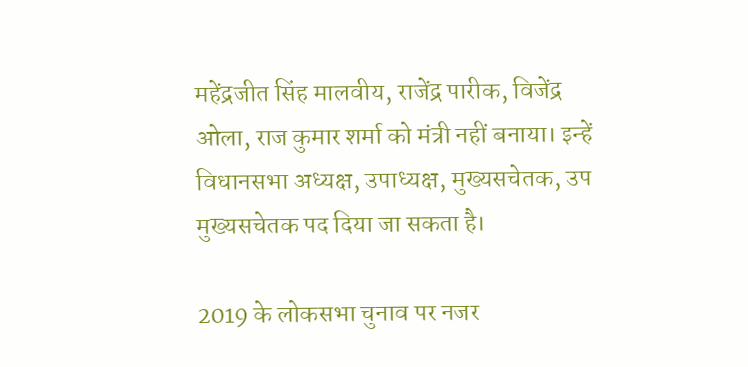महेंद्रजीत सिंह मालवीय, राजेंद्र पारीक, विजेंद्र ओला, राज कुमार शर्मा को मंत्री नहीं बनाया। इन्हें विधानसभा अध्यक्ष, उपाध्यक्ष, मुख्यसचेतक, उप मुख्यसचेतक पद दिया जा सकता है।

2019 के लोकसभा चुनाव पर नजर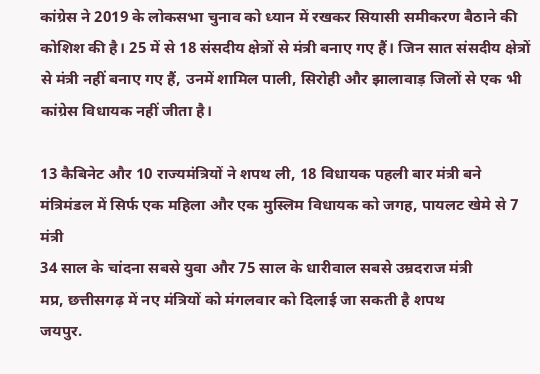कांग्रेस ने 2019 के लोकसभा चुनाव को ध्यान में रखकर सियासी समीकरण बैठाने की कोशिश की है। 25 में से 18 संसदीय क्षेत्रों से मंत्री बनाए गए हैं। जिन सात संसदीय क्षेत्रों से मंत्री नहीं बनाए गए हैं, उनमें शामिल पाली, सिरोही और झालावाड़ जिलों से एक भी कांग्रेस विधायक नहीं जीता है।

13 कैबिनेट और 10 राज्यमंत्रियों ने शपथ ली, 18 विधायक पहली बार मंत्री बने
मंत्रिमंडल में सिर्फ एक महिला और एक मुस्लिम विधायक को जगह, पायलट खेमे से 7 मंत्री
34 साल के चांदना सबसे युवा और 75 साल के धारीवाल सबसे उम्रदराज मंत्री
मप्र, छत्तीसगढ़ में नए मंत्रियों को मंगलवार को दिलाई जा सकती है शपथ
जयपुर.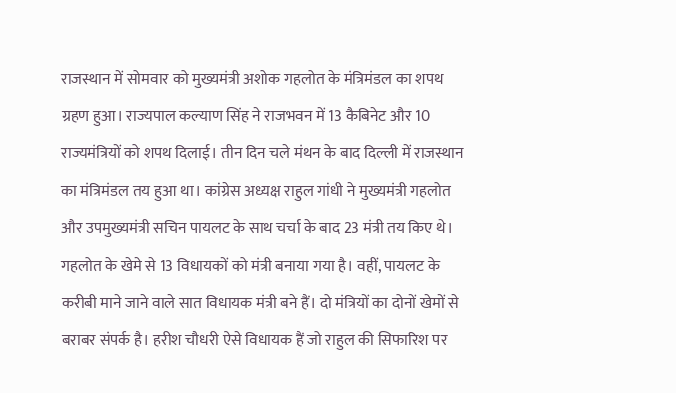राजस्थान में सोमवार को मुख्यमंत्री अशोक गहलोत के मंत्रिमंडल का शपथ ग्रहण हुआ। राज्यपाल कल्याण सिंह ने राजभवन में 13 कैबिनेट और 10 राज्यमंत्रियों को शपथ दिलाई। तीन दिन चले मंथन के बाद दिल्ली में राजस्थान का मंत्रिमंडल तय हुआ था। कांग्रेस अध्यक्ष राहुल गांधी ने मुख्यमंत्री गहलोत और उपमुख्यमंत्री सचिन पायलट के साथ चर्चा के बाद 23 मंत्री तय किए थे। गहलोत के खेमे से 13 विधायकों को मंत्री बनाया गया है। वहीं, पायलट के करीबी माने जाने वाले सात विधायक मंत्री बने हैं। दो मंत्रियों का दोनों खेमों से बराबर संपर्क है। हरीश चौधरी ऐसे विधायक हैं जो राहुल की सिफारिश पर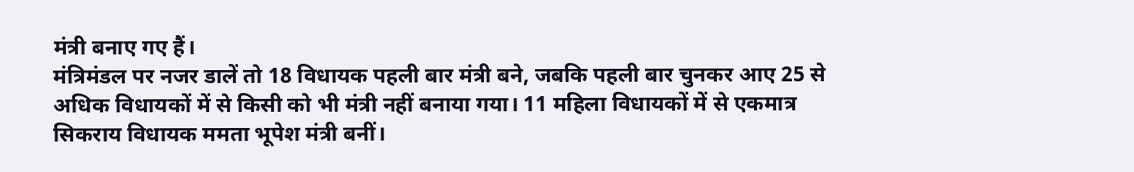मंत्री बनाए गए हैं।
मंत्रिमंडल पर नजर डालें तो 18 विधायक पहली बार मंत्री बने, जबकि पहली बार चुनकर आए 25 से अधिक विधायकों में से किसी को भी मंत्री नहीं बनाया गया। 11 महिला विधायकों में से एकमात्र सिकराय विधायक ममता भूपेश मंत्री बनीं।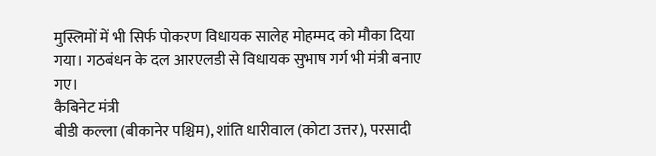मुस्लिमों में भी सिर्फ पोकरण विधायक सालेह मोहम्मद को मौका दिया गया। गठबंधन के दल आरएलडी से विधायक सुभाष गर्ग भी मंत्री बनाए गए।
कैबिनेट मंत्री
बीडी कल्ला (बीकानेर पश्चिम), शांति धारीवाल (कोटा उत्तर), परसादी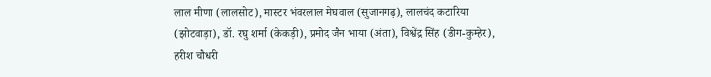लाल मीणा (लालसोट), मास्टर भंवरलाल मेघवाल (सुजानगढ़), लालचंद कटारिया (झोटवाड़ा), डॉ. रघु शर्मा (केकड़ी), प्रमोद जैन भाया (अंता), विश्वेंद्र सिंह (डीग-कुम्हेर), हरीश चौधरी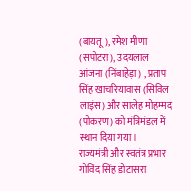(बायतू), रमेश मीणा (सपोटरा), उदयलाल आंजना (निंबाहेड़ा) , प्रताप सिंह खाचरियावास (सिविल लाइंस) और सालेह मोहम्मद (पोकरण) को मंत्रिमंडल में स्थान दिया गया।
राज्यमंत्री और स्वतंत्र प्रभार
गोविंद सिंह डोटासरा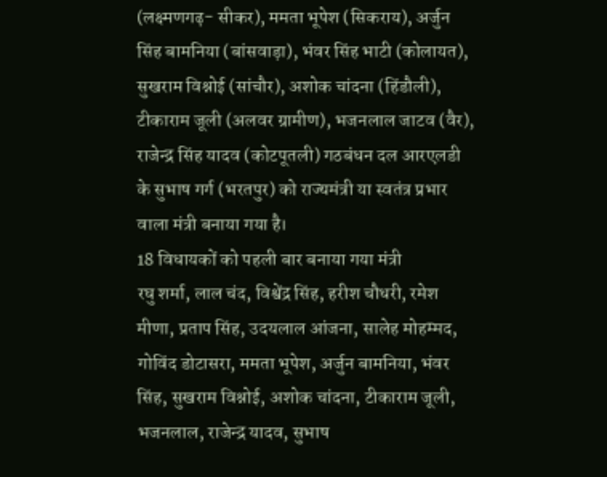(लक्ष्मणगढ़- सीकर), ममता भूपेश (सिकराय), अर्जुन सिंह बामनिया (बांसवाड़ा), भंवर सिंह भाटी (कोलायत), सुखराम विश्नोई (सांचौर), अशोक चांदना (हिंडौली), टीकाराम जूली (अलवर ग्रामीण), भजनलाल जाटव (वैर), राजेन्द्र सिंह यादव (कोटपूतली) गठबंधन दल आरएलडी के सुभाष गर्ग (भरतपुर) को राज्यमंत्री या स्वतंत्र प्रभार वाला मंत्री बनाया गया है।
18 विधायकों को पहली बार बनाया गया मंत्री
रघु शर्मा, लाल चंद, विश्वेंद्र सिंह, हरीश चौधरी, रमेश मीणा, प्रताप सिंह, उदयलाल आंजना, सालेह मोहम्मद, गोविंद डोटासरा, ममता भूपेश, अर्जुन बामनिया, भंवर सिंह, सुखराम विश्नोई, अशोक चांदना, टीकाराम जूली, भजनलाल, राजेन्द्र यादव, सुभाष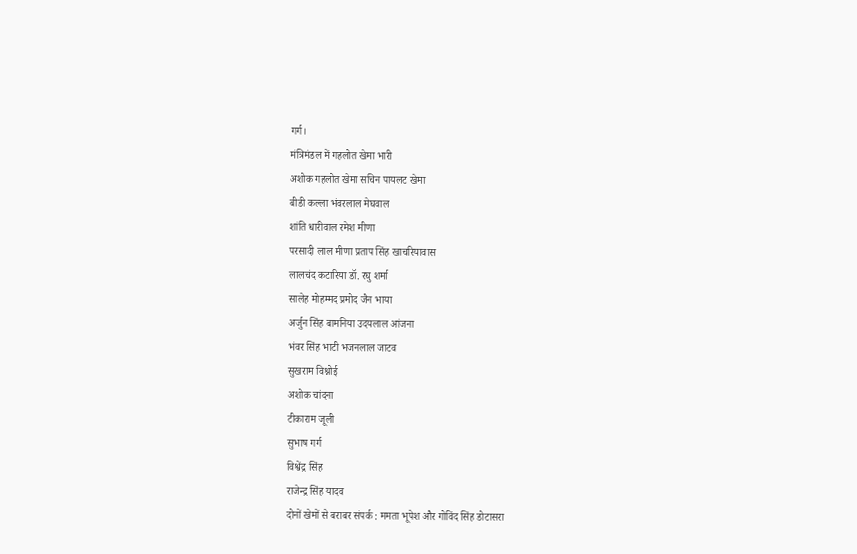गर्ग।
मंत्रिमंडल में गहलोत खेमा भारी
अशोक गहलोत खेमा सचिन पायलट खेमा
बीडी कल्ला भंवरलाल मेघवाल
शांति धारीवाल रमेश मीणा
परसादी लाल मीणा प्रताप सिंह खाचरियावास
लालचंद कटारिया डॉ. रघु शर्मा
सालेह मोहम्मद प्रमोद जैन भाया
अर्जुन सिंह बामनिया उदयलाल आंजना
भंवर सिंह भाटी भजनलाल जाटव
सुखराम विश्नोई
अशोक चांदना
टीकाराम जूली
सुभाष गर्ग
विश्वेंद्र सिंह
राजेन्द्र सिंह यादव
दोनों खेमों से बराबर संपर्क : ममता भूपेश और गोविंद सिंह डोटासरा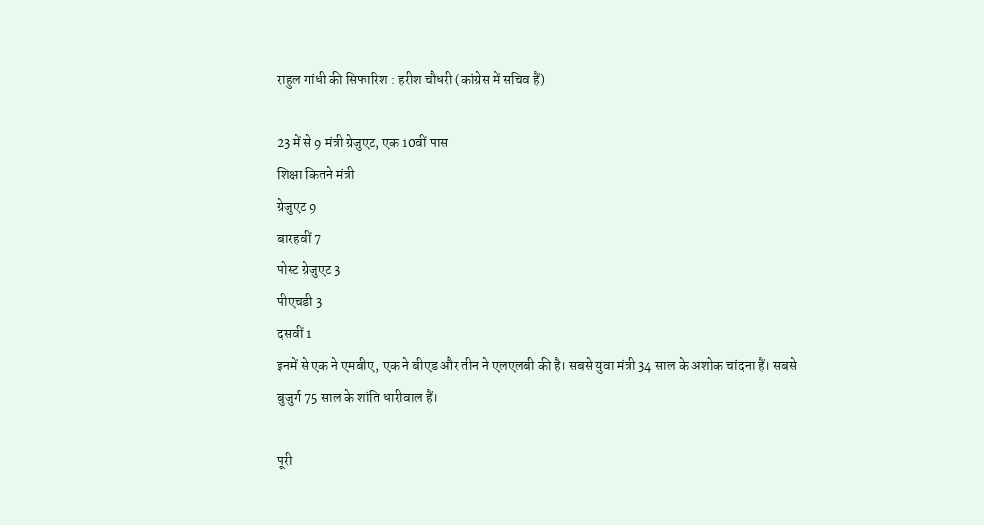राहुल गांधी की सिफारिश : हरीश चौधरी (कांग्रेस में सचिव हैं)

23 में से 9 मंत्री ग्रेजुएट, एक 10वीं पास
शिक्षा कितने मंत्री
ग्रेजुएट 9
बारहवीं 7
पोस्ट ग्रेजुएट 3
पीएचडी 3
दसवीं 1
इनमें से एक ने एमबीए, एक ने बीएड और तीन ने एलएलबी की है। सबसे युवा मंत्री 34 साल के अशोक चांदना हैं। सबसे बुजुर्ग 75 साल के शांति धारीवाल हैं।

पूरी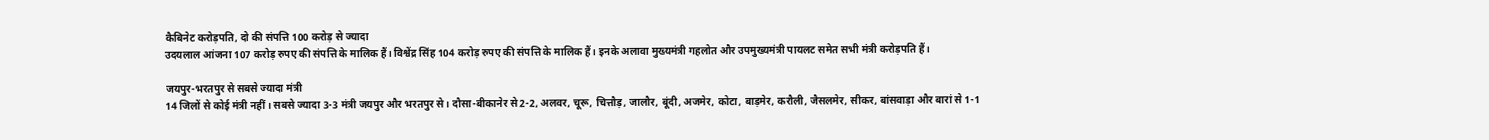कैबिनेट करोड़पति, दो की संपत्ति 100 करोड़ से ज्यादा
उदयलाल आंजना 107 करोड़ रुपए की संपत्ति के मालिक हैं। विश्वेंद्र सिंह 104 करोड़ रुपए की संपत्ति के मालिक हैं। इनके अलावा मुख्यमंत्री गहलोत और उपमुख्यमंत्री पायलट समेत सभी मंत्री करोड़पति हैं।

जयपुर-भरतपुर से सबसे ज्यादा मंत्री
14 जिलों से कोई मंत्री नहीं। सबसे ज्यादा 3-3 मंत्री जयपुर और भरतपुर से। दौसा-बीकानेर से 2-2, अलवर, चूरू, चित्तौड़, जालौर, बूंदी, अजमेर, कोटा, बाड़मेर, करौली, जैसलमेर, सीकर, बांसवाड़ा और बारां से 1-1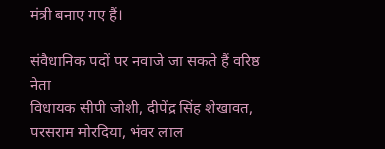मंत्री बनाए गए हैं।

संवैधानिक पदों पर नवाजे जा सकते हैं वरिष्ठ नेता
विधायक सीपी जोशी, दीपेंद्र सिंह शेखावत, परसराम मोरदिया, भंवर लाल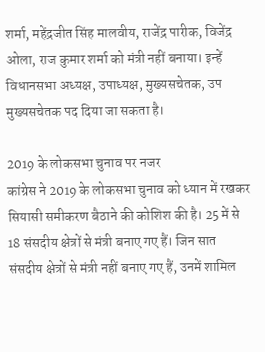शर्मा, महेंद्रजीत सिंह मालवीय, राजेंद्र पारीक, विजेंद्र ओला, राज कुमार शर्मा को मंत्री नहीं बनाया। इन्हें विधानसभा अध्यक्ष, उपाध्यक्ष, मुख्यसचेतक, उप मुख्यसचेतक पद दिया जा सकता है।

2019 के लोकसभा चुनाव पर नजर
कांग्रेस ने 2019 के लोकसभा चुनाव को ध्यान में रखकर सियासी समीकरण बैठाने की कोशिश की है। 25 में से 18 संसदीय क्षेत्रों से मंत्री बनाए गए हैं। जिन सात संसदीय क्षेत्रों से मंत्री नहीं बनाए गए हैं, उनमें शामिल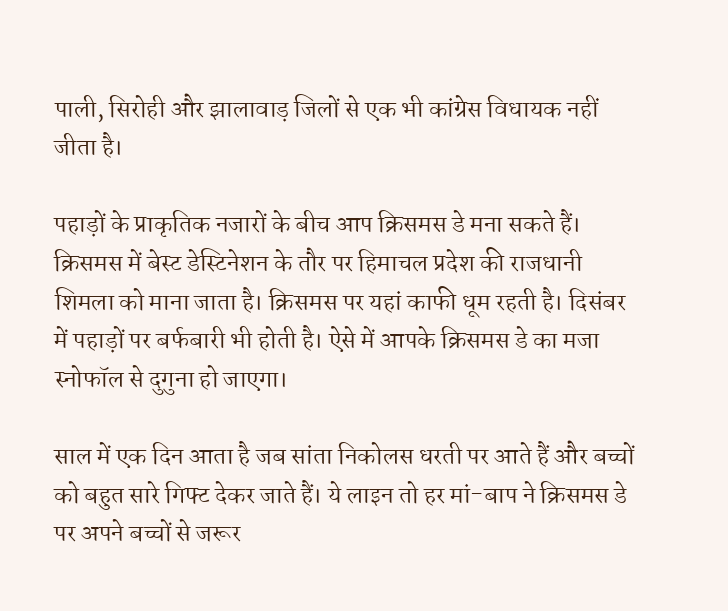पाली, सिरोही और झालावाड़ जिलों से एक भी कांग्रेस विधायक नहीं जीता है।

पहाड़ों के प्राकृतिक नजारों के बीच आप क्रिसमस डे मना सकते हैं। क्रिसमस में बेस्ट डेस्टिनेशन के तौर पर हिमाचल प्रदेश की राजधानी शिमला को माना जाता है। क्रिसमस पर यहां काफी धूम रहती है। दिसंबर में पहाड़ों पर बर्फबारी भी होती है। ऐसे में आपके क्रिसमस डे का मजा स्नोफॉल से दुगुना हो जाएगा।

साल में एक दिन आता है जब सांता निकोलस धरती पर आते हैं और बच्चों को बहुत सारे गिफ्ट देकर जाते हैं। ये लाइन तो हर मां-बाप ने क्रिसमस डे पर अपने बच्चों से जरूर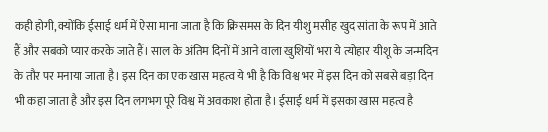कही होगी, क्योंकि ईसाई धर्म में ऐसा माना जाता है कि क्रिसमस के दिन यीशु मसीह खुद सांता के रूप में आते हैं और सबको प्यार करके जाते हैं। साल के अंतिम दिनों में आने वाला खुशियों भरा ये त्योहार यीशू के जन्मदिन के तौर पर मनाया जाता है। इस दिन का एक खास महत्व ये भी है कि विश्व भर में इस दिन को सबसे बड़ा दिन भी कहा जाता है और इस दिन लगभग पूरे विश्व में अवकाश होता है। ईसाई धर्म में इसका खास महत्व है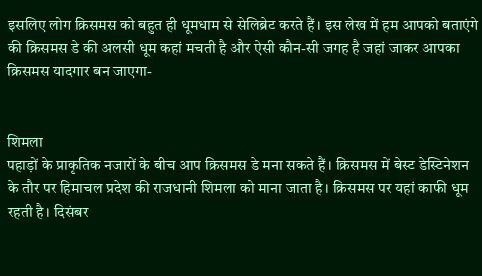इसलिए लोग क्रिसमस को बहुत ही धूमधाम से सेलिब्रेट करते हैं। इस लेख में हम आपको बताएंगे की क्रिसमस डे की अलसी धूम कहां मचती है और ऐसी कौन-सी जगह है जहां जाकर आपका क्रिसमस यादगार बन जाएगा-


शिमला
पहाड़ों के प्राकृतिक नजारों के बीच आप क्रिसमस डे मना सकते हैं। क्रिसमस में बेस्ट डेस्टिनेशन के तौर पर हिमाचल प्रदेश की राजधानी शिमला को माना जाता है। क्रिसमस पर यहां काफी धूम रहती है। दिसंबर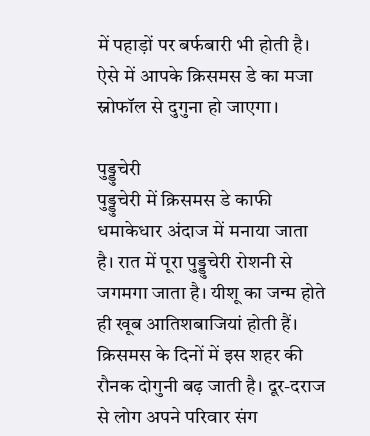में पहाड़ों पर बर्फबारी भी होती है। ऐसे में आपके क्रिसमस डे का मजा स्नोफॉल से दुगुना हो जाएगा।

पुड्डुचेरी
पुड्डुचेरी में क्रिसमस डे काफी धमाकेधार अंदाज में मनाया जाता है। रात में पूरा पुड्डुचेरी रोशनी से जगमगा जाता है। यीशू का जन्म होते ही खूब आतिशबाजियां होती हैं। क्रिसमस के दिनों में इस शहर की रौनक दोगुनी बढ़ जाती है। दूर-दराज से लोग अपने परिवार संग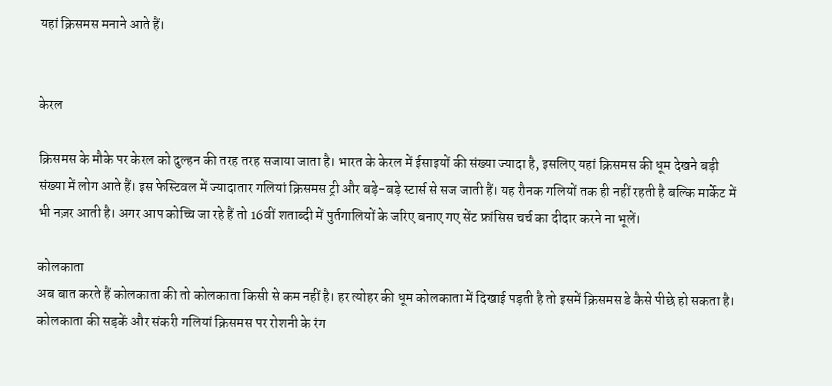यहां क्रिसमस मनाने आते हैं।


केरल

क्रिसमस के मौके पर केरल को दुल्हन की तरह तरह सजाया जाता है। भारत के केरल में ईसाइयों की संख्या ज्यादा है, इसलिए यहां क्रिसमस की धूम देखने बड़ी संख्या में लोग आते हैं। इस फेस्टिवल में ज्यादातार गलियां क्रिसमस ट्री और बड़े-बड़े स्टार्स से सज जाती हैं। यह रौनक गलियों तक ही नहीं रहती है बल्कि मार्केट में भी नज़र आती है। अगर आप कोच्चि जा रहे हैं तो 16वीं शताब्दी में पुर्तगालियों के जरिए बनाए गए सेंट फ्रांसिस चर्च का दीदार करने ना भूलें।

कोलकाता
अब बात करते हैं कोलकाता की तो कोलकाता किसी से कम नहीं है। हर त्योहर की धूम कोलकाता में दिखाई पड़ती है तो इसमें क्रिसमस डे कैसे पीछे हो सकता है। कोलकाता की सड़कें और संकरी गलियां क्रिसमस पर रोशनी के रंग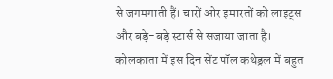से जगमगाती हैं। चारों ओर इमारतों को लाइट्स और बड़े-बड़े स्टार्स से सजाया जाता है। कोलकाता में इस दिन सेंट पॉल कथेड्रल में बहुत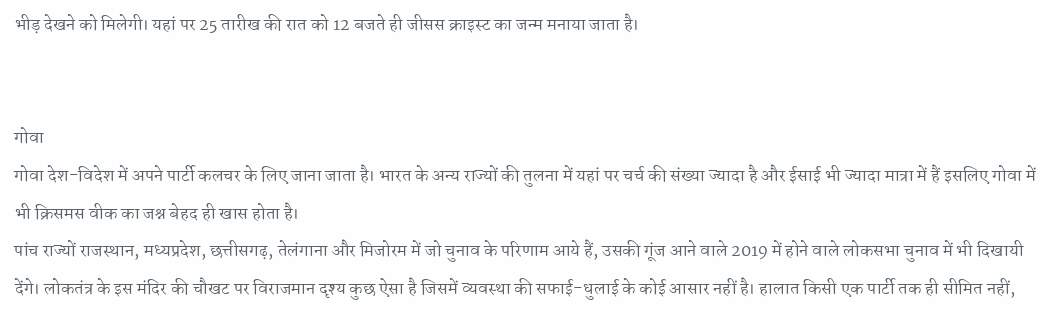भीड़ देखने को मिलेगी। यहां पर 25 तारीख की रात को 12 बजते ही जीसस क्राइस्ट का जन्म मनाया जाता है।


गोवा
गोवा देश-विदेश में अपने पार्टी कलचर के लिए जाना जाता है। भारत के अन्य राज्यों की तुलना में यहां पर चर्च की संख्या ज्यादा है और ईसाई भी ज्यादा मात्रा में हैं इसलिए गोवा में भी क्रिसमस वीक का जश्न बेहद ही खास होता है।
पांच राज्यों राजस्थान, मध्यप्रदेश, छत्तीसगढ़, तेलंगाना और मिजोरम में जो चुनाव के परिणाम आये हैं, उसकी गूंज आने वाले 2019 में होने वाले लोकसभा चुनाव में भी दिखायी देंगे। लोकतंत्र के इस मंदिर की चौखट पर विराजमान दृश्य कुछ ऐसा है जिसमें व्यवस्था की सफाई-धुलाई के कोई आसार नहीं है। हालात किसी एक पार्टी तक ही सीमित नहीं,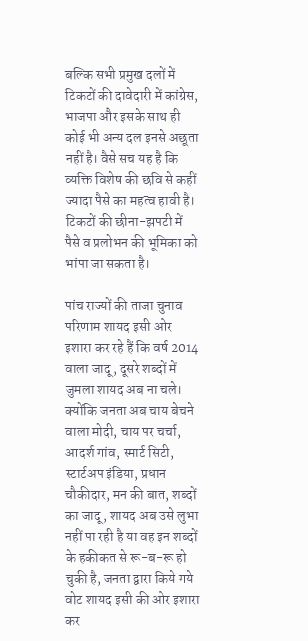बल्कि सभी प्रमुख दलों में टिकटों की दावेदारी में कांग्रेस, भाजपा और इसके साथ ही कोई भी अन्य दल इनसे अछूता नहीं है। वैसे सच यह है कि व्यक्ति विशेष की छवि से कहीं ज्यादा पैसे का महत्व हावी है। टिकटों की छीना-झपटी में पैसे व प्रलोभन की भूमिका को भांपा जा सकता है।

पांच राज्यों की ताजा चुनाव परिणाम शायद इसी ओर इशारा कर रहे हैं कि वर्ष 2014 वाला जादू, दूसरे शब्दों में जुमला शायद अब ना चले। क्योंकि जनता अब चाय बेचने वाला मोदी, चाय पर चर्चा, आदर्श गांव, स्मार्ट सिटी, स्टार्टअप इंडिया, प्रधान चौकीदार, मन की बात, शब्दों का जादू, शायद अब उसे लुभा नहीं पा रही है या वह इन शब्दों के हकीकत से रू-ब-रू हो चुकी है, जनता द्वारा किये गये वोट शायद इसी की ओर इशारा कर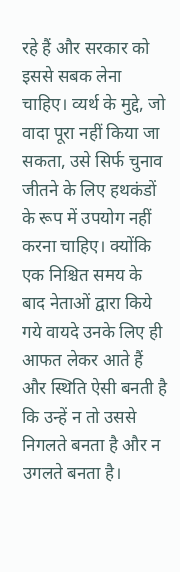रहे हैं और सरकार को इससे सबक लेना चाहिए। व्यर्थ के मुद्दे, जो वादा पूरा नहीं किया जा सकता, उसे सिर्फ चुनाव जीतने के लिए हथकंडों के रूप में उपयोग नहीं करना चाहिए। क्योंकि एक निश्चित समय के बाद नेताओं द्वारा किये गये वायदे उनके लिए ही आफत लेकर आते हैं और स्थिति ऐसी बनती है कि उन्हें न तो उससे निगलते बनता है और न उगलते बनता है।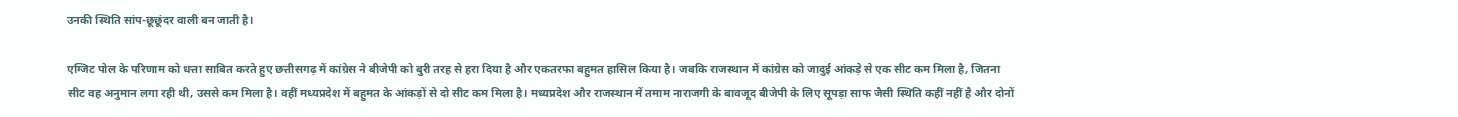उनकी स्थिति सांप-छूछूंदर वाली बन जाती है।

एग्जिट पोल के परिणाम को धत्ता साबित करते हुए छत्तीसगढ़ में कांग्रेस ने बीजेपी को बुरी तरह से हरा दिया है और एकतरफा बहुमत हासिल किया है। जबकि राजस्थान में कांग्रेस को जादुई आंकड़े से एक सीट कम मिला है, जितना सीट वह अनुमान लगा रही थी, उससे कम मिला है। वहीं मध्यप्रदेश में बहुमत के आंकड़ों से दो सीट कम मिला है। मध्यप्रदेश और राजस्थान में तमाम नाराजगी के बावजूद बीजेपी के लिए सूपड़ा साफ जैसी स्थिति कहीं नहीं है और दोनों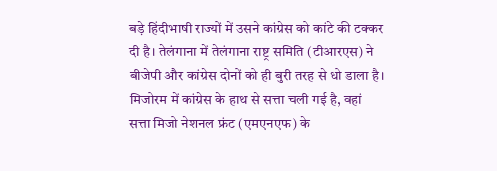बड़े हिंदीभाषी राज्यों में उसने कांग्रेस को कांटे की टक्कर दी है। तेलंगाना में तेलंगाना राष्ट्र समिति (टीआरएस) ने बीजेपी और कांग्रेस दोनों को ही बुरी तरह से धो डाला है। मिजोरम में कांग्रेस के हाथ से सत्ता चली गई है, वहां सत्ता मिजो नेशनल फ्रंट (एमएनएफ) के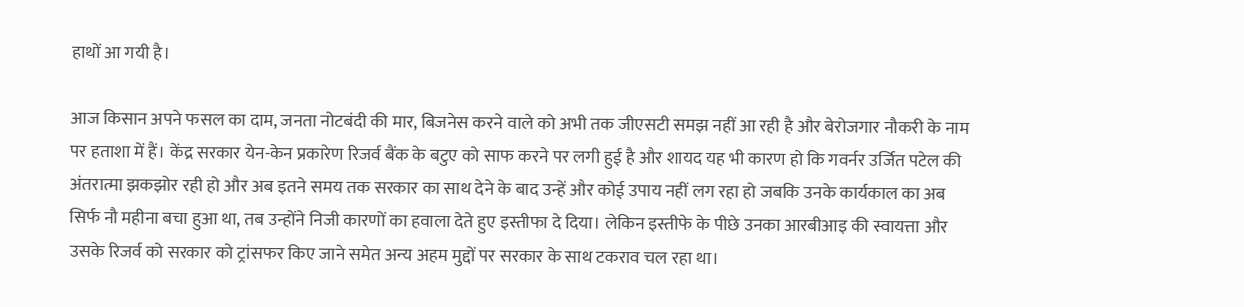हाथों आ गयी है।

आज किसान अपने फसल का दाम, जनता नोटबंदी की मार, बिजनेस करने वाले को अभी तक जीएसटी समझ नहीं आ रही है और बेरोजगार नौकरी के नाम पर हताशा में हैं। केंद्र सरकार येन-केन प्रकारेण रिजर्व बैंक के बटुए को साफ करने पर लगी हुई है और शायद यह भी कारण हो कि गवर्नर उर्जित पटेल की अंतरात्मा झकझोर रही हो और अब इतने समय तक सरकार का साथ देने के बाद उन्हें और कोई उपाय नहीं लग रहा हो जबकि उनके कार्यकाल का अब सिर्फ नौ महीना बचा हुआ था, तब उन्होंने निजी कारणों का हवाला देते हुए इस्तीफा दे दिया। लेकिन इस्तीफे के पीछे उनका आरबीआइ की स्वायत्ता और उसके रिजर्व को सरकार को ट्रांसफर किए जाने समेत अन्य अहम मुद्दों पर सरकार के साथ टकराव चल रहा था।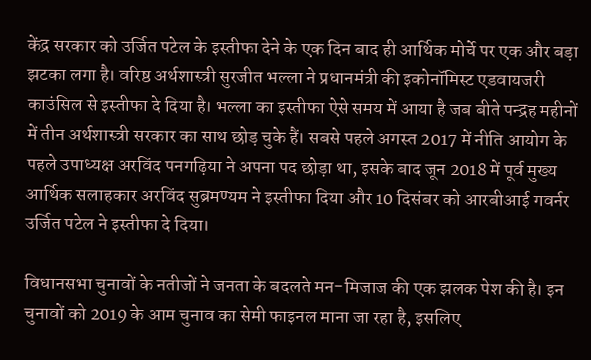केंद्र सरकार को उर्जित पटेल के इस्तीफा देने के एक दिन बाद ही आर्थिक मोर्चे पर एक और बड़ा झटका लगा है। वरिष्ठ अर्थशास्त्री सुरजीत भल्ला ने प्रधानमंत्री की इकोनॉमिस्ट एडवायजरी काउंसिल से इस्तीफा दे दिया है। भल्ला का इस्तीफा ऐसे समय में आया है जब बीते पन्द्रह महीनों में तीन अर्थशास्त्री सरकार का साथ छोड़ चुके हैं। सबसे पहले अगस्त 2017 में नीति आयोग के पहले उपाध्यक्ष अरविंद पनगढ़िया ने अपना पद छोड़ा था, इसके बाद जून 2018 में पूर्व मुख्य आर्थिक सलाहकार अरविंद सुब्रमण्यम ने इस्तीफा दिया और 10 दिसंबर को आरबीआई गवर्नर उर्जित पटेल ने इस्तीफा दे दिया।

विधानसभा चुनावों के नतीजों ने जनता के बदलते मन-मिजाज की एक झलक पेश की है। इन चुनावों को 2019 के आम चुनाव का सेमी फाइनल माना जा रहा है, इसलिए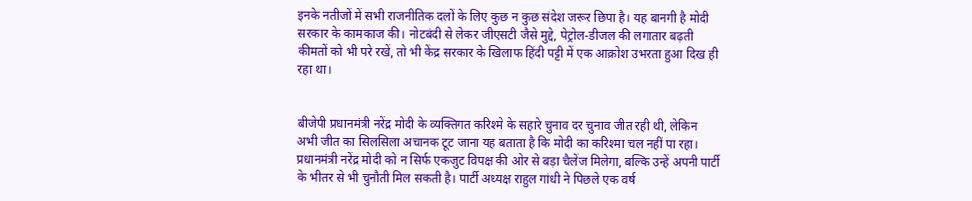इनके नतीजों में सभी राजनीतिक दलों के लिए कुछ न कुछ संदेश जरूर छिपा है। यह बानगी है मोदी सरकार के कामकाज की। नोटबंदी से लेकर जीएसटी जैसे मुद्दे, पेट्रोल-डीजल की लगातार बढ़ती कीमतों को भी परे रखें, तो भी केंद्र सरकार के खिलाफ हिंदी पट्टी में एक आक्रोश उभरता हुआ दिख ही रहा था।


बीजेपी प्रधानमंत्री नरेंद्र मोदी के व्यक्तिगत करिश्मे के सहारे चुनाव दर चुनाव जीत रही थी, लेकिन अभी जीत का सिलसिला अचानक टूट जाना यह बताता है कि मोदी का करिश्मा चल नहीं पा रहा। प्रधानमंत्री नरेंद्र मोदी को न सिर्फ एकजुट विपक्ष की ओर से बड़ा चैलेंज मिलेगा, बल्कि उन्हें अपनी पार्टी के भीतर से भी चुनौती मिल सकती है। पार्टी अध्यक्ष राहुल गांधी ने पिछले एक वर्ष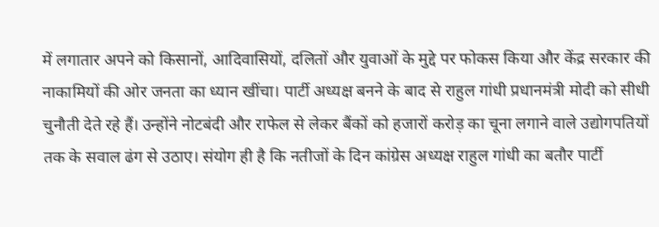में लगातार अपने को किसानों, आदिवासियों, दलितों और युवाओं के मुद्दे पर फोकस किया और केंद्र सरकार की नाकामियों की ओर जनता का ध्यान खींचा। पार्टी अध्यक्ष बनने के बाद से राहुल गांधी प्रधानमंत्री मोदी को सीधी चुनौती देते रहे हैं। उन्होंने नोटबंदी और राफेल से लेकर बैंकों को हजारों करोड़ का चूना लगाने वाले उद्योगपतियों तक के सवाल ढंग से उठाए। संयोग ही है कि नतीजों के दिन कांग्रेस अध्यक्ष राहुल गांधी का बतौर पार्टी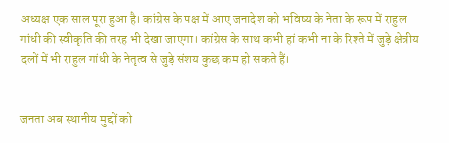अध्यक्ष एक साल पूरा हुआ है। कांग्रेस के पक्ष में आए जनादेश को भविष्य के नेता के रूप में राहुल गांधी की स्वीकृति की तरह भी देखा जाएगा। कांग्रेस के साथ कभी हां कभी ना के रिश्ते में जुड़े क्षेत्रीय दलों में भी राहुल गांधी के नेतृत्व से जुड़े संशय कुछ कम हो सकते हैं।


जनता अब स्थानीय मुद्दों को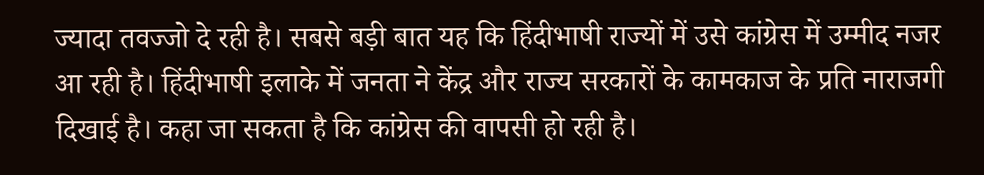ज्यादा तवज्जो दे रही है। सबसे बड़ी बात यह कि हिंदीभाषी राज्यों में उसे कांग्रेस में उम्मीद नजर आ रही है। हिंदीभाषी इलाके में जनता ने केंद्र और राज्य सरकारों के कामकाज के प्रति नाराजगी दिखाई है। कहा जा सकता है कि कांग्रेस की वापसी हो रही है।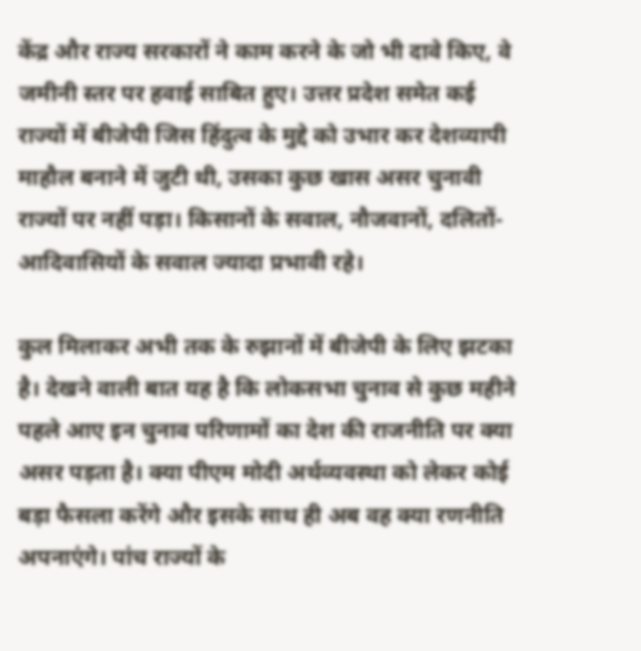केंद्र और राज्य सरकारों ने काम करने के जो भी दावे किए, वे जमीनी स्तर पर हवाई साबित हुए। उत्तर प्रदेश समेत कई राज्यों में बीजेपी जिस हिंदुत्व के मुद्दे को उभार कर देशव्यापी माहौल बनाने में जुटी थी, उसका कुछ खास असर चुनावी राज्यों पर नहीं पड़ा। किसानों के सवाल, नौजवानों, दलितों-आदिवासियों के सवाल ज्यादा प्रभावी रहे।

कुल मिलाकर अभी तक के रुझानों में बीजेपी के लिए झटका है। देखने वाली बात यह है कि लोकसभा चुनाव से कुछ महीने पहले आए इन चुनाव परिणामों का देश की राजनीति पर क्या असर पड़ता है। क्या पीएम मोदी अर्थव्यवस्था को लेकर कोई बड़ा फैसला करेंगे और इसके साथ ही अब वह क्या रणनीति अपनाएंगे। पांच राज्यों के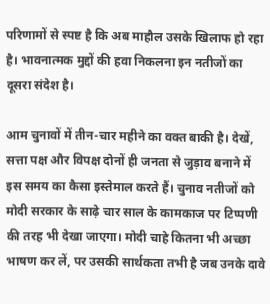परिणामों से स्पष्ट है कि अब माहौल उसके खिलाफ हो रहा है। भावनात्मक मुद्दों की हवा निकलना इन नतीजों का दूसरा संदेश है।

आम चुनावों में तीन-चार महीने का वक्त बाकी है। देखें, सत्ता पक्ष और विपक्ष दोनों ही जनता से जुड़ाव बनाने में इस समय का कैसा इस्तेमाल करते हैं। चुनाव नतीजों को मोदी सरकार के साढ़े चार साल के कामकाज पर टिप्पणी की तरह भी देखा जाएगा। मोदी चाहे कितना भी अच्छा भाषण कर लें, पर उसकी सार्थकता तभी है जब उनके दावे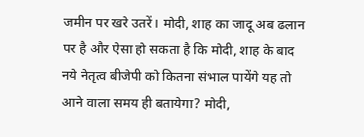जमीन पर खरे उतरें। मोदी, शाह का जादू अब ढलान पर है और ऐसा हो सकता है कि मोदी, शाह के बाद नये नेतृत्व बीजेपी को कितना संभाल पायेंगे यह तो आने वाला समय ही बतायेगा? मोदी,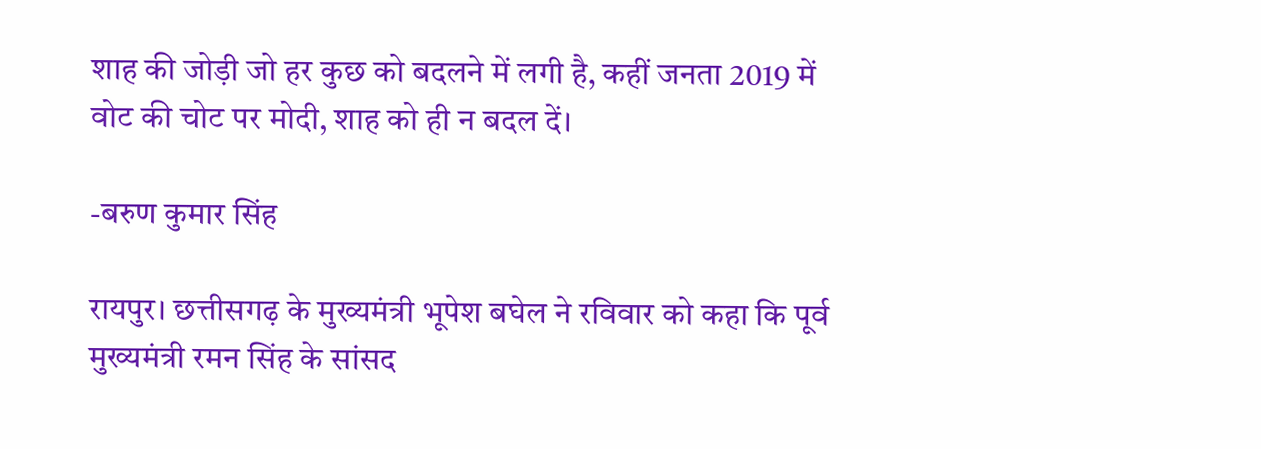शाह की जोड़ी जो हर कुछ को बदलने में लगी है, कहीं जनता 2019 में वोट की चोट पर मोदी, शाह को ही न बदल दें।

-बरुण कुमार सिंह

रायपुर। छत्तीसगढ़ के मुख्यमंत्री भूपेश बघेल ने रविवार को कहा कि पूर्व मुख्यमंत्री रमन सिंह के सांसद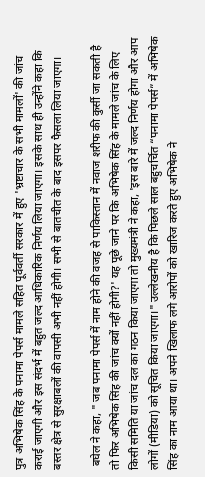पुत्र अभिषेक सिंह के पनामा पेपर्स मामले सहित पूर्ववर्ती सरकार में हुए 'भ्रष्टाचार के सभी मामलों' की जांच कराई जाएगी और इस संदर्भ में बहुत जल्द आधिकारिक निर्णय लिया जाएगा। इसके साथ ही उन्होंने कहा कि बस्तर क्षेत्र से सुरक्षाबलों की वापसी अभी नहीं होगी। सभी से बातचीत के बाद इसपर फैसला लिया जाएगा।

 बघेल ने कहा, " जब पनामा पेपर्स में नाम होने की वजह से पाकिस्तान में नवाज शरीफ की कुर्सी जा सकती है तो फिर अभिषेक सिंह की जांच क्यों नहीं होगी?' यह पूछे जाने पर कि अभिषेक सिंह के मामले जांच के लिए किसी समिति या जांच दल का गठन किया जाएगा तो मुख्यमंत्री ने कहा, 'इस बारे में जल्द निर्णय होगा और आप लोगों (मीडिया) को सूचित किया जाएगा।" उल्लेखनीय है कि पिछले साल बहुचर्चित “पनामा पेपर्स” में अभिषेक सिंह का नाम आया था। अपने खिलाफ लगे आरोपों को खारिज करते हुए अभिषेक ने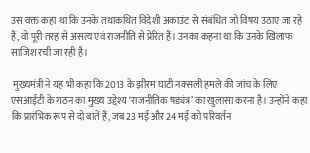उस वक्त कहा था कि उनके तथाकथित विदेशी अकाउंट से संबंधित जो विषय उठाए जा रहे हैं, वो पूरी तरह से असत्य एवं राजनीति से प्रेरित हैं। उनका कहना था कि उनके खिलाफ साजिश रची जा रही है।

 मुख्यमंत्री ने यह भी कहा कि 2013 के झीरम घाटी नक्सली हमले की जांच के लिए एसआईटी के गठन का मुख्य उद्देश्य ‘राजनीतिक षड्यंत्र’ का खुलासा करना है। उन्होंने कहा कि प्रारंभिक रूप से दो बातें हैं, जब 23 मई और 24 मई को परिवर्तन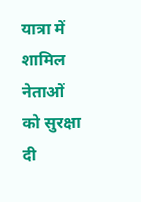यात्रा में शामिल नेताओं को सुरक्षा दी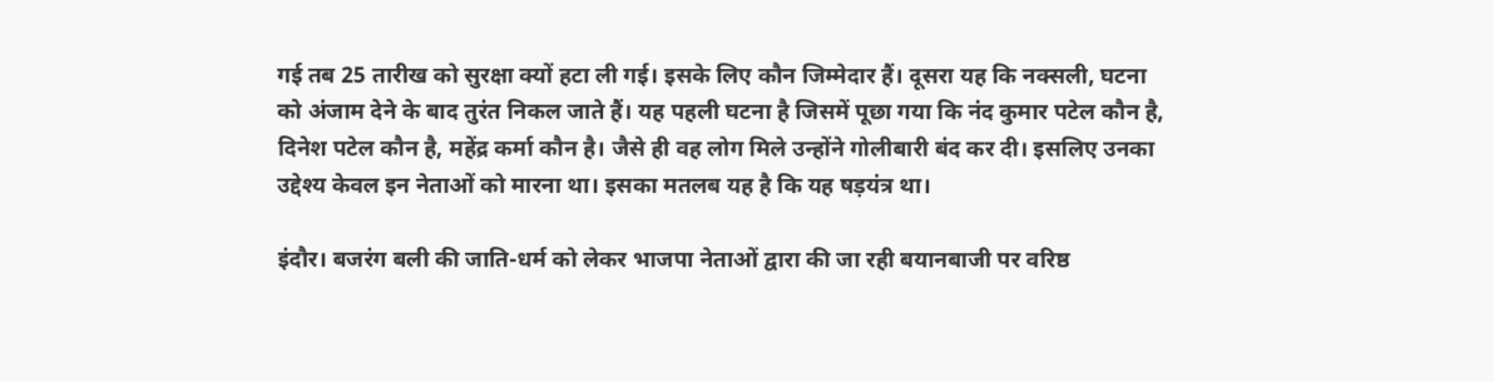गई तब 25 तारीख को सुरक्षा क्यों हटा ली गई। इसके लिए कौन जिम्मेदार हैं। दूसरा यह कि नक्सली, घटना को अंजाम देने के बाद तुरंत निकल जाते हैं। यह पहली घटना है जिसमें पूछा गया कि नंद कुमार पटेल कौन है, दिनेश पटेल कौन है, महेंद्र कर्मा कौन है। जैसे ही वह लोग मिले उन्होंने गोलीबारी बंद कर दी। इसलिए उनका उद्देश्य केवल इन नेताओं को मारना था। इसका मतलब यह है कि यह षड़यंत्र था।

इंदौर। बजरंग बली की जाति-धर्म को लेकर भाजपा नेताओं द्वारा की जा रही बयानबाजी पर वरिष्ठ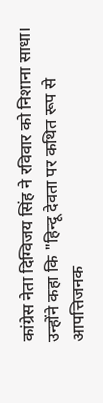कांग्रेस नेता दिग्विजय सिंह ने रविवार को निशाना साधा। उन्होंने कहा कि "हिन्दू देवता पर कथित रूप से आपत्तिजनक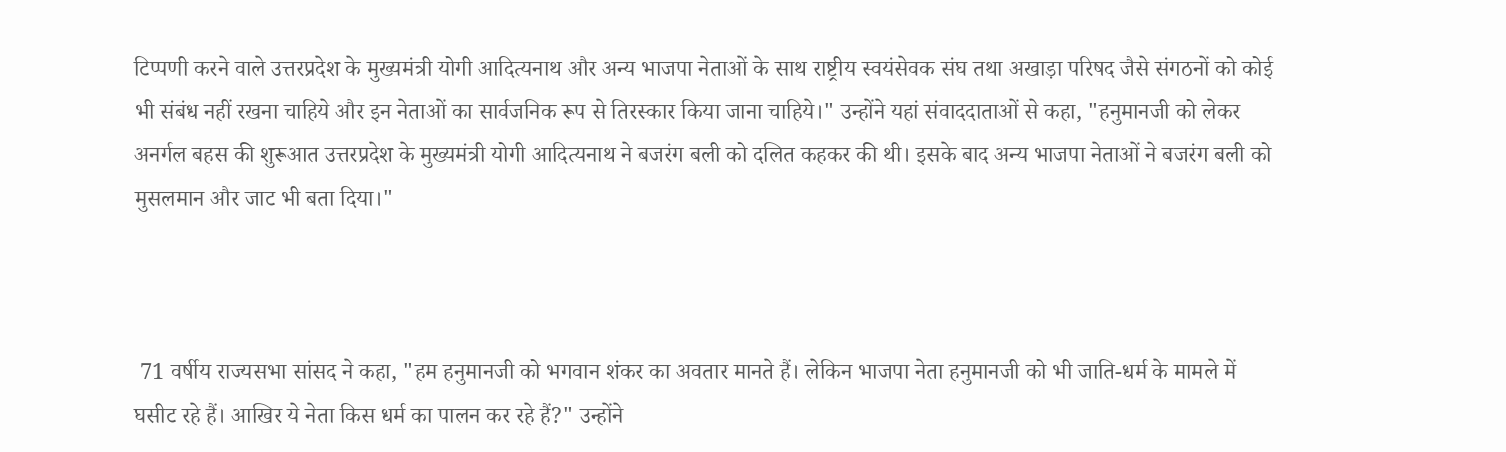टिप्पणी करने वाले उत्तरप्रदेश के मुख्यमंत्री योगी आदित्यनाथ और अन्य भाजपा नेताओं के साथ राष्ट्रीय स्वयंसेवक संघ तथा अखाड़ा परिषद जैसे संगठनों को कोई भी संबंध नहीं रखना चाहिये और इन नेताओं का सार्वजनिक रूप से तिरस्कार किया जाना चाहिये।" उन्होंने यहां संवाददाताओं से कहा, "हनुमानजी को लेकर अनर्गल बहस की शुरूआत उत्तरप्रदेश के मुख्यमंत्री योगी आदित्यनाथ ने बजरंग बली को दलित कहकर की थी। इसके बाद अन्य भाजपा नेताओं ने बजरंग बली को मुसलमान और जाट भी बता दिया।"



 71 वर्षीय राज्यसभा सांसद ने कहा, "हम हनुमानजी को भगवान शंकर का अवतार मानते हैं। लेकिन भाजपा नेता हनुमानजी को भी जाति-धर्म के मामले में घसीट रहे हैं। आखिर ये नेता किस धर्म का पालन कर रहे हैं?" उन्होंने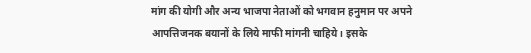मांग की योगी और अन्य भाजपा नेताओं को भगवान हनुमान पर अपने आपत्तिजनक बयानों के लिये माफी मांगनी चाहिये। इसके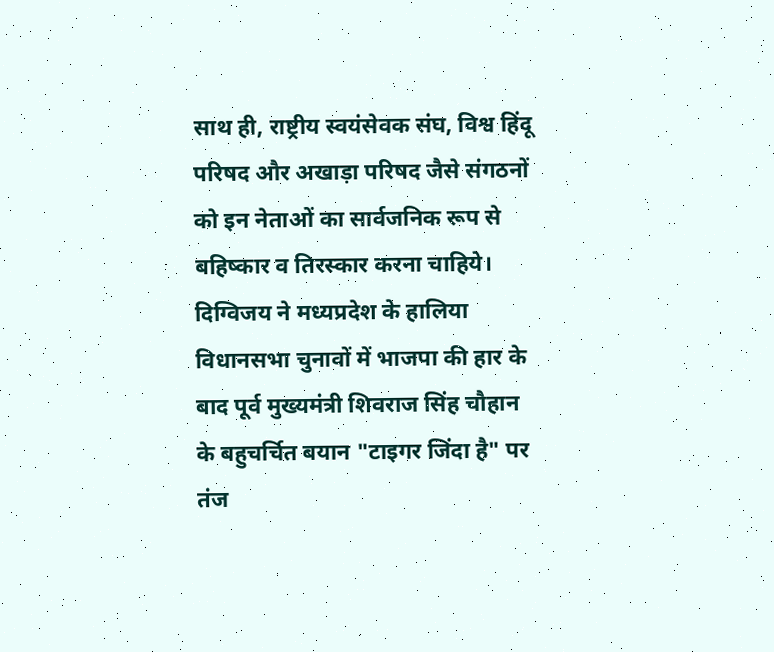साथ ही, राष्ट्रीय स्वयंसेवक संघ, विश्व हिंदू परिषद और अखाड़ा परिषद जैसे संगठनों को इन नेताओं का सार्वजनिक रूप से बहिष्कार व तिरस्कार करना चाहिये।  दिग्विजय ने मध्यप्रदेश के हालिया विधानसभा चुनावों में भाजपा की हार के बाद पूर्व मुख्यमंत्री शिवराज सिंह चौहान के बहुचर्चित बयान "टाइगर जिंदा है" पर तंज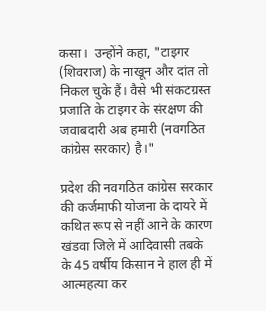कसा।  उन्होंने कहा, "टाइगर (शिवराज) के नाखून और दांत तो निकल चुके हैं। वैसे भी संकटग्रस्त प्रजाति के टाइगर के संरक्षण की जवाबदारी अब हमारी (नवगठित कांग्रेस सरकार) है।"

प्रदेश की नवगठित कांग्रेस सरकार की कर्जमाफी योजना के दायरे में कथित रूप से नहीं आने के कारण खंडवा जिले में आदिवासी तबके के 45 वर्षीय किसान ने हाल ही में आत्महत्या कर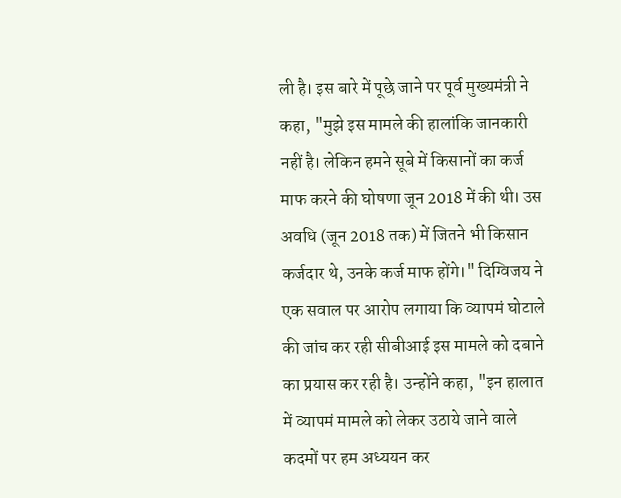ली है। इस बारे में पूछे जाने पर पूर्व मुख्यमंत्री ने कहा, "मुझे इस मामले की हालांकि जानकारी नहीं है। लेकिन हमने सूबे में किसानों का कर्ज माफ करने की घोषणा जून 2018 में की थी। उस अवधि (जून 2018 तक) में जितने भी किसान कर्जदार थे, उनके कर्ज माफ होंगे।" दिग्विजय ने एक सवाल पर आरोप लगाया कि व्यापमं घोटाले की जांच कर रही सीबीआई इस मामले को दबाने का प्रयास कर रही है। उन्होंने कहा, "इन हालात में व्यापमं मामले को लेकर उठाये जाने वाले कदमों पर हम अध्ययन कर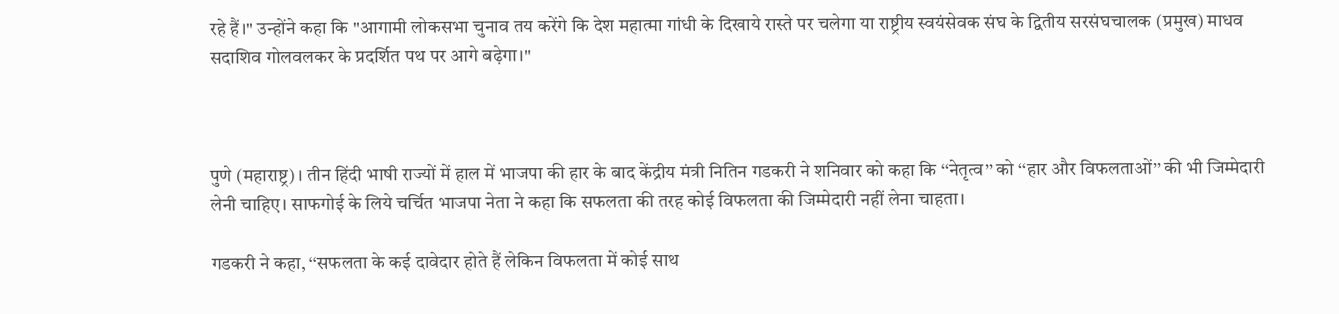रहे हैं।" उन्होंने कहा कि "आगामी लोकसभा चुनाव तय करेंगे कि देश महात्मा गांधी के दिखाये रास्ते पर चलेगा या राष्ट्रीय स्वयंसेवक संघ के द्वितीय सरसंघचालक (प्रमुख) माधव सदाशिव गोलवलकर के प्रदर्शित पथ पर आगे बढ़ेगा।"



पुणे (महाराष्ट्र)। तीन हिंदी भाषी राज्यों में हाल में भाजपा की हार के बाद केंद्रीय मंत्री नितिन गडकरी ने शनिवार को कहा कि ‘‘नेतृत्व’’ को ‘‘हार और विफलताओं’’ की भी जिम्मेदारी लेनी चाहिए। साफगोई के लिये चर्चित भाजपा नेता ने कहा कि सफलता की तरह कोई विफलता की जिम्मेदारी नहीं लेना चाहता।

गडकरी ने कहा, ‘‘सफलता के कई दावेदार होते हैं लेकिन विफलता में कोई साथ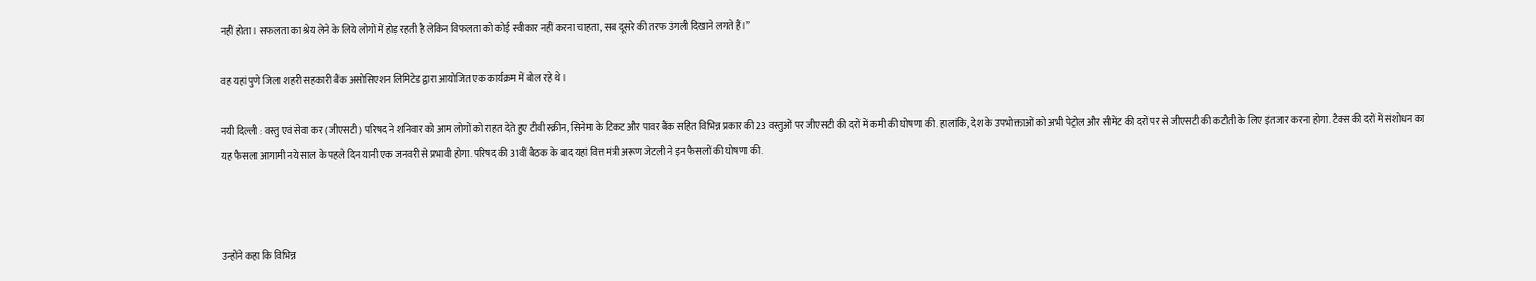नहीं होता। सफलता का श्रेय लेने के लिये लोगों में होड़ रहती है लेकिन विफलता को कोई स्वीकार नहीं करना चाहता, सब दूसरे की तरफ उंगली दिखाने लगते हैं।’’

वह यहां पुणे जिला शहरी सहकारी बैंक असोसिएशन लिमिटेड द्वारा आयोजित एक कार्यक्रम में बोल रहे थे।

नयी दिल्ली : वस्तु एवं सेवा कर (जीएसटी) परिषद ने शनिवार को आम लोगों को राहत देते हुए टीवी स्क्रीन, सिनेमा के टिकट और पावर बैंक सहित विभिन्न प्रकार की 23 वस्तुओं पर जीएसटी की दरों में कमी की घोषणा की. हालांकि, देश के उपभोक्ताओं को अभी पेट्रोल और सीमेंट की दरों पर से जीएसटी की कटौती के लिए इंतजार करना होगा. टैक्स की दरों में संशोधन का यह फैसला आगामी नये साल के पहले दिन यानी एक जनवरी से प्रभावी होगा. परिषद की 31वीं बैठक के बाद यहां वित्त मंत्री अरूण जेटली ने इन फैसलों की घोषणा की.



उन्होंने कहा कि विभिन्न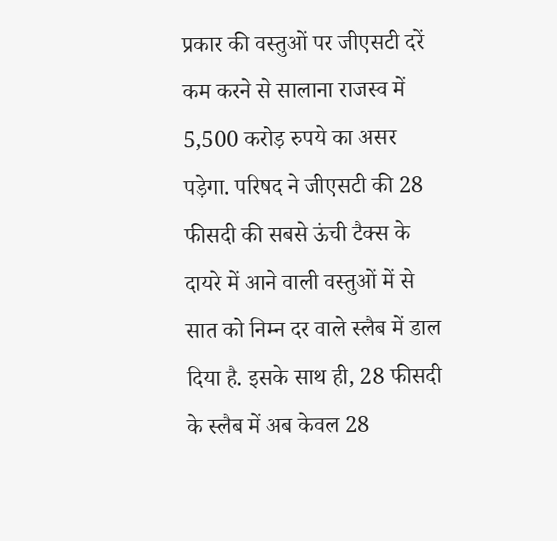प्रकार की वस्तुओं पर जीएसटी दरें कम करने से सालाना राजस्व में 5,500 करोड़ रुपये का असर पड़ेगा. परिषद ने जीएसटी की 28 फीसदी की सबसे ऊंची टैक्स के दायरे में आने वाली वस्तुओं में से सात को निम्न दर वाले स्लैब में डाल दिया है. इसके साथ ही, 28 फीसदी के स्लैब में अब केवल 28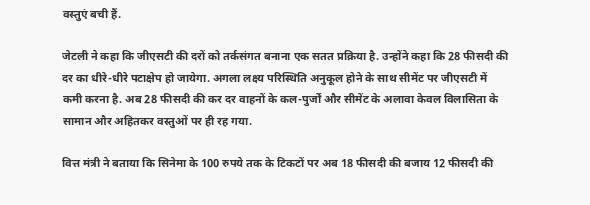वस्तुएं बची हैं.

जेटली ने कहा कि जीएसटी की दरों को तर्कसंगत बनाना एक सतत प्रक्रिया है. उन्होंने कहा कि 28 फीसदी की दर का धीरे-धीरे पटाक्षेप हो जायेगा. अगला लक्ष्य परिस्थिति अनुकूल होने के साथ सीमेंट पर जीएसटी में कमी करना है. अब 28 फीसदी की कर दर वाहनों के कल-पुर्जों और सीमेंट के अलावा केवल विलासिता के सामान और अहितकर वस्तुओं पर ही रह गया.

वित्त मंत्री ने बताया कि सिनेमा के 100 रुपये तक के टिकटों पर अब 18 फीसदी की बजाय 12 फीसदी की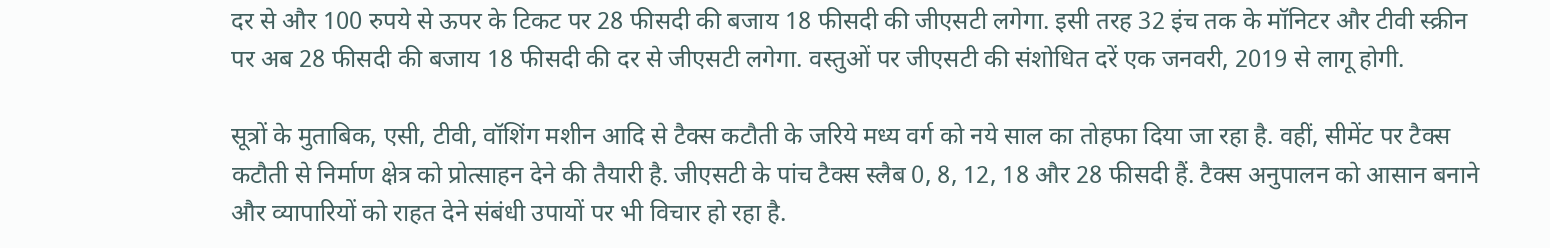दर से और 100 रुपये से ऊपर के टिकट पर 28 फीसदी की बजाय 18 फीसदी की जीएसटी लगेगा. इसी तरह 32 इंच तक के मॉनिटर और टीवी स्क्रीन पर अब 28 फीसदी की बजाय 18 फीसदी की दर से जीएसटी लगेगा. वस्तुओं पर जीएसटी की संशोधित दरें एक जनवरी, 2019 से लागू होगी.

सूत्रों के मुताबिक, एसी, टीवी, वॉशिंग मशीन आदि से टैक्स कटौती के जरिये मध्य वर्ग को नये साल का तोहफा दिया जा रहा है. वहीं, सीमेंट पर टैक्स कटौती से निर्माण क्षेत्र को प्रोत्साहन देने की तैयारी है. जीएसटी के पांच टैक्स स्लैब 0, 8, 12, 18 और 28 फीसदी हैं. टैक्स अनुपालन को आसान बनाने और व्यापारियों को राहत देने संबंधी उपायों पर भी विचार हो रहा है.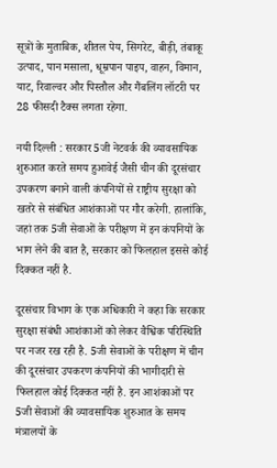सूत्रों के मुताबिक, शीतल पेय, सिगरेट, बीड़ी, तंबाकू उत्पाद, पान मसाला, धूम्रपान पाइप, वाहन, विमान, याट, रिवाल्वर और पिस्तौल और गैंबलिंग लॉटरी पर 28 फीसदी टैक्स लगता रहेगा.

नयी दिल्ली : सरकार 5जी नेटवर्क की व्यावसायिक शुरुआत करते समय हुआवेई जैसी चीन की दूरसंचार उपकरण बनाने वाली कंपनियों से राष्ट्रीय सुरक्षा को खतरे से संबंधित आशंकाओं पर गौर करेगी. हालांकि, जहां तक 5जी सेवाओं के परीक्षण में इन कंपनियों के भाग लेने की बात है, सरकार को फिलहाल इससे कोई दिक्कत नहीं है.

दूरसंचार विभाग के एक अधिकारी ने कहा कि सरकार सुरक्षा संबंधी आशंकाओं को लेकर वैश्विक परिस्थिति पर नजर रख रही है. 5जी सेवाओं के परीक्षण में चीन की दूरसंचार उपकरण कंपनियों की भागीदारी से फिलहाल कोई दिक्कत नहीं है. इन आशंकाओं पर 5जी सेवाओं की व्यावसायिक शुरुआत के समय मंत्रालयों के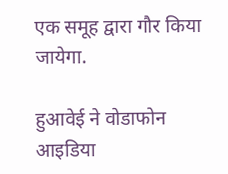एक समूह द्वारा गौर किया जायेगा.

हुआवेई ने वोडाफोन आइडिया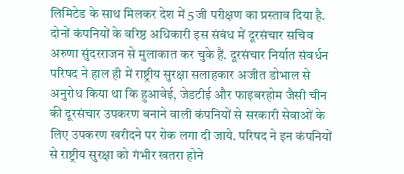लिमिटेड के साथ मिलकर देश में 5जी परीक्षण का प्रस्ताव दिया है. दोनों कंपनियों के वरिष्ठ अधिकारी इस संबंध में दूरसंचार सचिव अरुणा सुंदरराजन से मुलाकात कर चुके हैं. दूरसंचार निर्यात संवर्धन परिषद ने हाल ही में राष्ट्रीय सुरक्षा सलाहकार अजीत डोभाल से अनुरोध किया था कि हुआवेई, जेडटीई और फाइबरहोम जैसी चीन की दूरसंचार उपकरण बनाने वाली कंपनियों से सरकारी सेवाओं के लिए उपकरण खरीदने पर रोक लगा दी जाये. परिषद ने इन कंपनियों से राष्ट्रीय सुरक्षा को गंभीर खतरा होने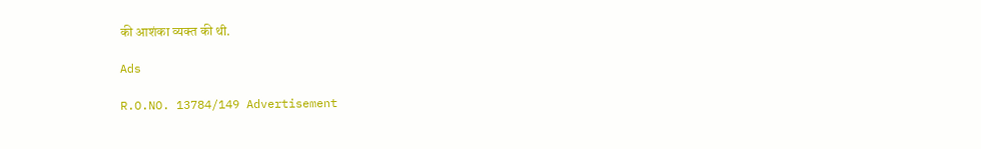की आशंका व्यक्त की थी.

Ads

R.O.NO. 13784/149 Advertisement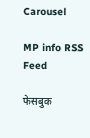Carousel

MP info RSS Feed

फेसबुक